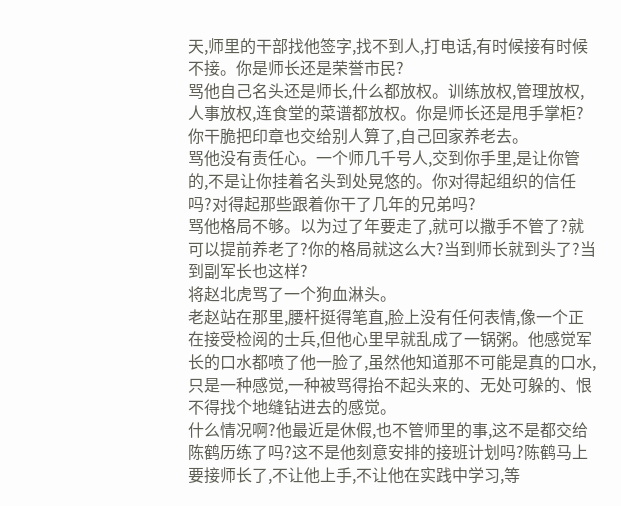天,师里的干部找他签字,找不到人,打电话,有时候接有时候不接。你是师长还是荣誉市民?
骂他自己名头还是师长,什么都放权。训练放权,管理放权,人事放权,连食堂的菜谱都放权。你是师长还是甩手掌柜?你干脆把印章也交给别人算了,自己回家养老去。
骂他没有责任心。一个师几千号人,交到你手里,是让你管的,不是让你挂着名头到处晃悠的。你对得起组织的信任吗?对得起那些跟着你干了几年的兄弟吗?
骂他格局不够。以为过了年要走了,就可以撒手不管了?就可以提前养老了?你的格局就这么大?当到师长就到头了?当到副军长也这样?
将赵北虎骂了一个狗血淋头。
老赵站在那里,腰杆挺得笔直,脸上没有任何表情,像一个正在接受检阅的士兵,但他心里早就乱成了一锅粥。他感觉军长的口水都喷了他一脸了,虽然他知道那不可能是真的口水,只是一种感觉,一种被骂得抬不起头来的、无处可躲的、恨不得找个地缝钻进去的感觉。
什么情况啊?他最近是休假,也不管师里的事,这不是都交给陈鹤历练了吗?这不是他刻意安排的接班计划吗?陈鹤马上要接师长了,不让他上手,不让他在实践中学习,等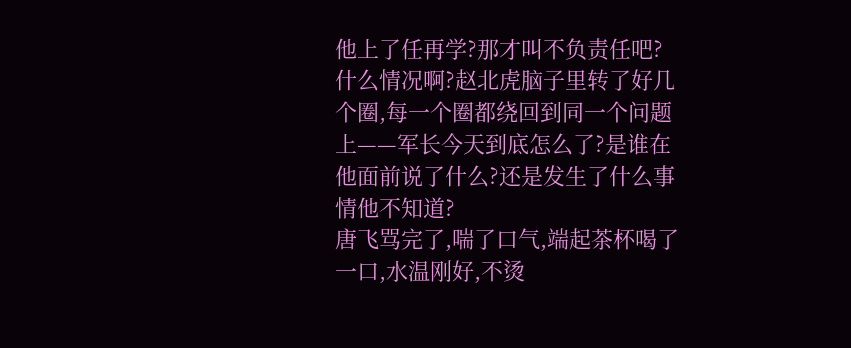他上了任再学?那才叫不负责任吧?
什么情况啊?赵北虎脑子里转了好几个圈,每一个圈都绕回到同一个问题上——军长今天到底怎么了?是谁在他面前说了什么?还是发生了什么事情他不知道?
唐飞骂完了,喘了口气,端起茶杯喝了一口,水温刚好,不烫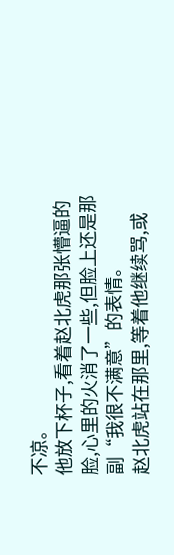不凉。
他放下杯子,看着赵北虎那张懵逼的脸,心里的火消了一些,但脸上还是那副“我很不满意”的表情。
赵北虎站在那里,等着他继续骂,或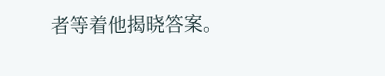者等着他揭晓答案。